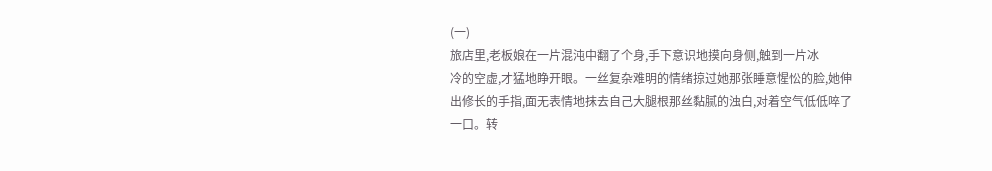(一)
旅店里,老板娘在一片混沌中翻了个身,手下意识地摸向身侧,触到一片冰
冷的空虚,才猛地睁开眼。一丝复杂难明的情绪掠过她那张睡意惺忪的脸,她伸
出修长的手指,面无表情地抹去自己大腿根那丝黏腻的浊白,对着空气低低啐了
一口。转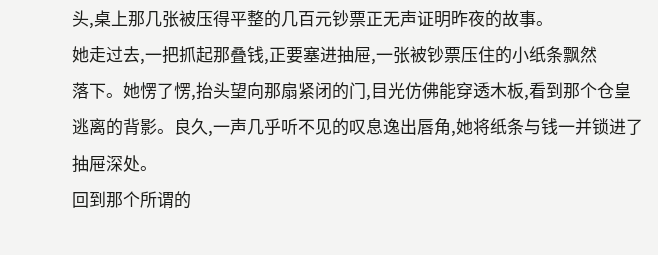头,桌上那几张被压得平整的几百元钞票正无声证明昨夜的故事。
她走过去,一把抓起那叠钱,正要塞进抽屉,一张被钞票压住的小纸条飘然
落下。她愣了愣,抬头望向那扇紧闭的门,目光仿佛能穿透木板,看到那个仓皇
逃离的背影。良久,一声几乎听不见的叹息逸出唇角,她将纸条与钱一并锁进了
抽屉深处。
回到那个所谓的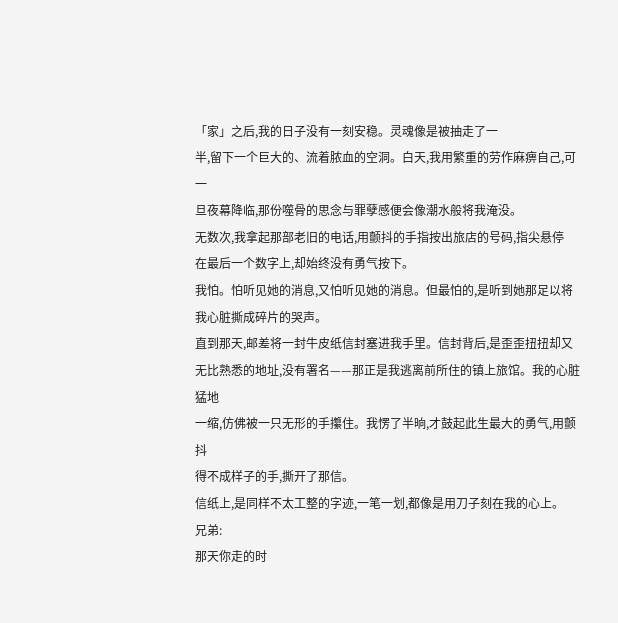「家」之后,我的日子没有一刻安稳。灵魂像是被抽走了一
半,留下一个巨大的、流着脓血的空洞。白天,我用繁重的劳作麻痹自己,可一
旦夜幕降临,那份噬骨的思念与罪孽感便会像潮水般将我淹没。
无数次,我拿起那部老旧的电话,用颤抖的手指按出旅店的号码,指尖悬停
在最后一个数字上,却始终没有勇气按下。
我怕。怕听见她的消息,又怕听见她的消息。但最怕的,是听到她那足以将
我心脏撕成碎片的哭声。
直到那天,邮差将一封牛皮纸信封塞进我手里。信封背后,是歪歪扭扭却又
无比熟悉的地址,没有署名——那正是我逃离前所住的镇上旅馆。我的心脏猛地
一缩,仿佛被一只无形的手攥住。我愣了半晌,才鼓起此生最大的勇气,用颤抖
得不成样子的手,撕开了那信。
信纸上,是同样不太工整的字迹,一笔一划,都像是用刀子刻在我的心上。
兄弟:
那天你走的时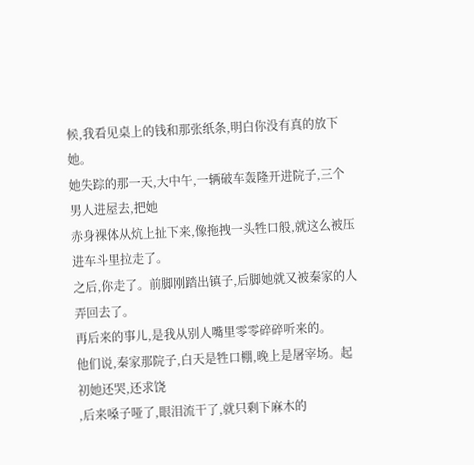候,我看见桌上的钱和那张纸条,明白你没有真的放下她。
她失踪的那一天,大中午,一辆破车轰隆开进院子,三个男人进屋去,把她
赤身裸体从炕上扯下来,像拖拽一头牲口般,就这么被压进车斗里拉走了。
之后,你走了。前脚刚踏出镇子,后脚她就又被秦家的人弄回去了。
再后来的事儿,是我从别人嘴里零零碎碎听来的。
他们说,秦家那院子,白天是牲口棚,晚上是屠宰场。起初她还哭,还求饶
,后来嗓子哑了,眼泪流干了,就只剩下麻木的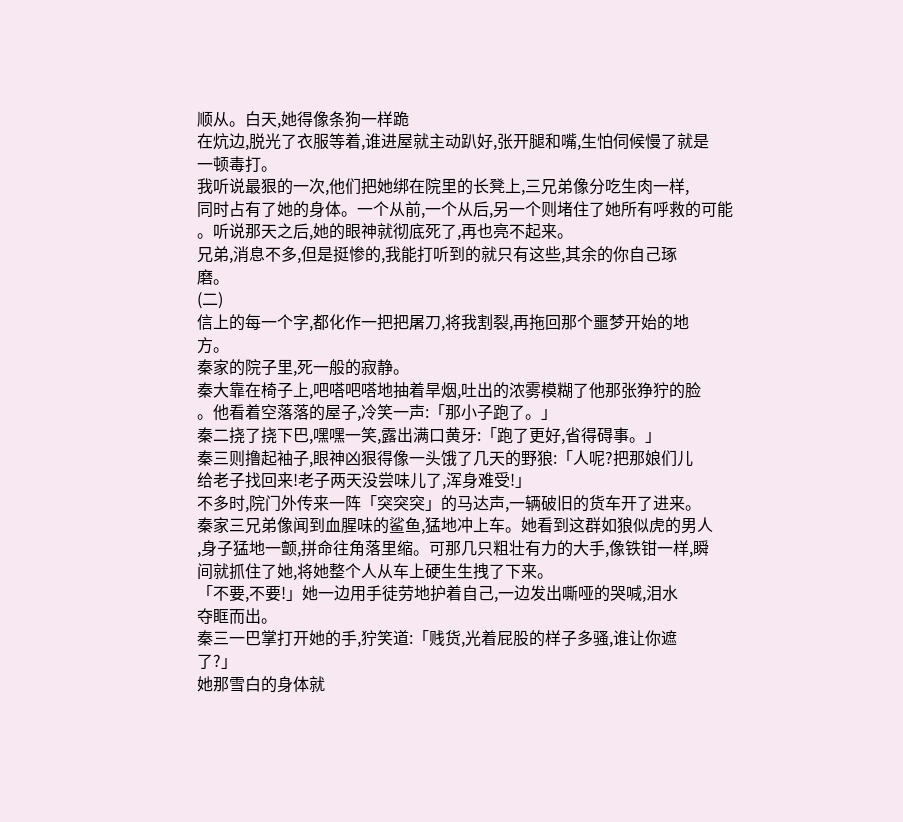顺从。白天,她得像条狗一样跪
在炕边,脱光了衣服等着,谁进屋就主动趴好,张开腿和嘴,生怕伺候慢了就是
一顿毒打。
我听说最狠的一次,他们把她绑在院里的长凳上,三兄弟像分吃生肉一样,
同时占有了她的身体。一个从前,一个从后,另一个则堵住了她所有呼救的可能
。听说那天之后,她的眼神就彻底死了,再也亮不起来。
兄弟,消息不多,但是挺惨的,我能打听到的就只有这些,其余的你自己琢
磨。
(二)
信上的每一个字,都化作一把把屠刀,将我割裂,再拖回那个噩梦开始的地
方。
秦家的院子里,死一般的寂静。
秦大靠在椅子上,吧嗒吧嗒地抽着旱烟,吐出的浓雾模糊了他那张狰狞的脸
。他看着空落落的屋子,冷笑一声:「那小子跑了。」
秦二挠了挠下巴,嘿嘿一笑,露出满口黄牙:「跑了更好,省得碍事。」
秦三则撸起袖子,眼神凶狠得像一头饿了几天的野狼:「人呢?把那娘们儿
给老子找回来!老子两天没尝味儿了,浑身难受!」
不多时,院门外传来一阵「突突突」的马达声,一辆破旧的货车开了进来。
秦家三兄弟像闻到血腥味的鲨鱼,猛地冲上车。她看到这群如狼似虎的男人
,身子猛地一颤,拼命往角落里缩。可那几只粗壮有力的大手,像铁钳一样,瞬
间就抓住了她,将她整个人从车上硬生生拽了下来。
「不要,不要!」她一边用手徒劳地护着自己,一边发出嘶哑的哭喊,泪水
夺眶而出。
秦三一巴掌打开她的手,狞笑道:「贱货,光着屁股的样子多骚,谁让你遮
了?」
她那雪白的身体就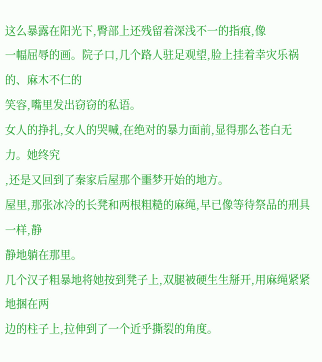这么暴露在阳光下,臀部上还残留着深浅不一的指痕,像
一幅屈辱的画。院子口,几个路人驻足观望,脸上挂着幸灾乐祸的、麻木不仁的
笑容,嘴里发出窃窃的私语。
女人的挣扎,女人的哭喊,在绝对的暴力面前,显得那么苍白无力。她终究
,还是又回到了秦家后屋那个噩梦开始的地方。
屋里,那张冰冷的长凳和两根粗糙的麻绳,早已像等待祭品的刑具一样,静
静地躺在那里。
几个汉子粗暴地将她按到凳子上,双腿被硬生生掰开,用麻绳紧紧地捆在两
边的柱子上,拉伸到了一个近乎撕裂的角度。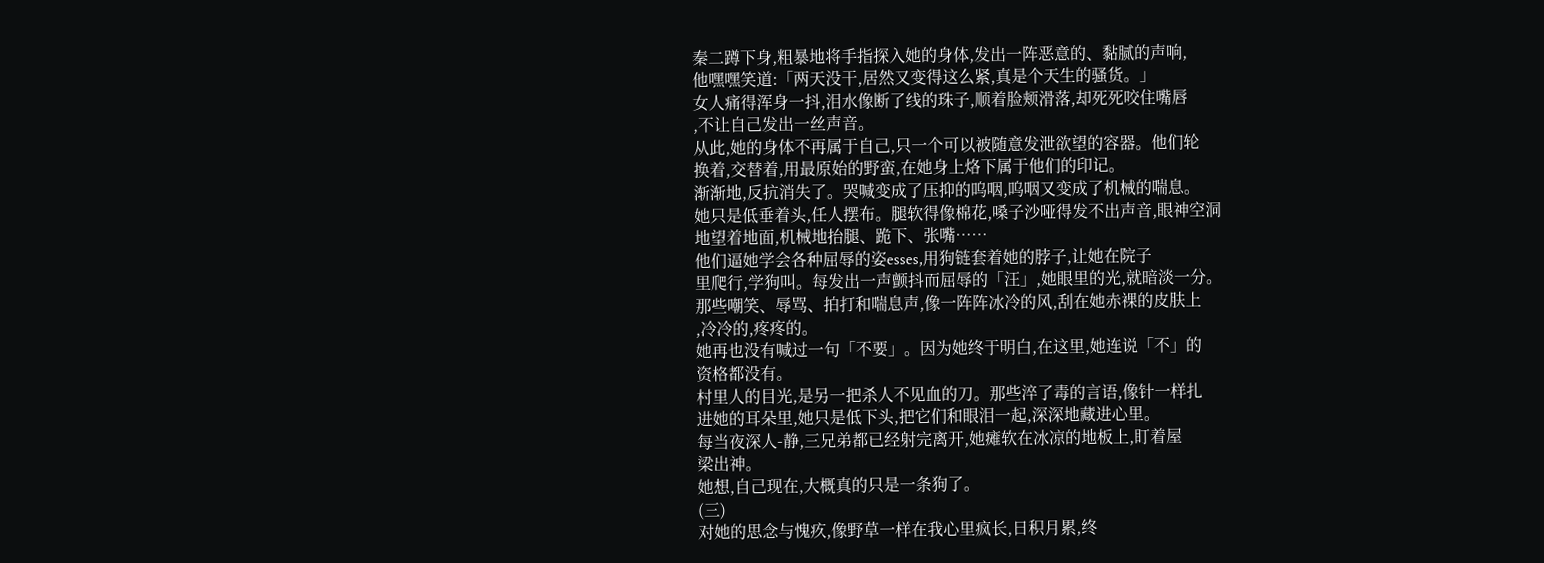秦二蹲下身,粗暴地将手指探入她的身体,发出一阵恶意的、黏腻的声响,
他嘿嘿笑道:「两天没干,居然又变得这么紧,真是个天生的骚货。」
女人痛得浑身一抖,泪水像断了线的珠子,顺着脸颊滑落,却死死咬住嘴唇
,不让自己发出一丝声音。
从此,她的身体不再属于自己,只一个可以被随意发泄欲望的容器。他们轮
换着,交替着,用最原始的野蛮,在她身上烙下属于他们的印记。
渐渐地,反抗消失了。哭喊变成了压抑的呜咽,呜咽又变成了机械的喘息。
她只是低垂着头,任人摆布。腿软得像棉花,嗓子沙哑得发不出声音,眼神空洞
地望着地面,机械地抬腿、跪下、张嘴……
他们逼她学会各种屈辱的姿esses,用狗链套着她的脖子,让她在院子
里爬行,学狗叫。每发出一声颤抖而屈辱的「汪」,她眼里的光,就暗淡一分。
那些嘲笑、辱骂、拍打和喘息声,像一阵阵冰冷的风,刮在她赤裸的皮肤上
,冷冷的,疼疼的。
她再也没有喊过一句「不要」。因为她终于明白,在这里,她连说「不」的
资格都没有。
村里人的目光,是另一把杀人不见血的刀。那些淬了毒的言语,像针一样扎
进她的耳朵里,她只是低下头,把它们和眼泪一起,深深地藏进心里。
每当夜深人-静,三兄弟都已经射完离开,她瘫软在冰凉的地板上,盯着屋
梁出神。
她想,自己现在,大概真的只是一条狗了。
(三)
对她的思念与愧疚,像野草一样在我心里疯长,日积月累,终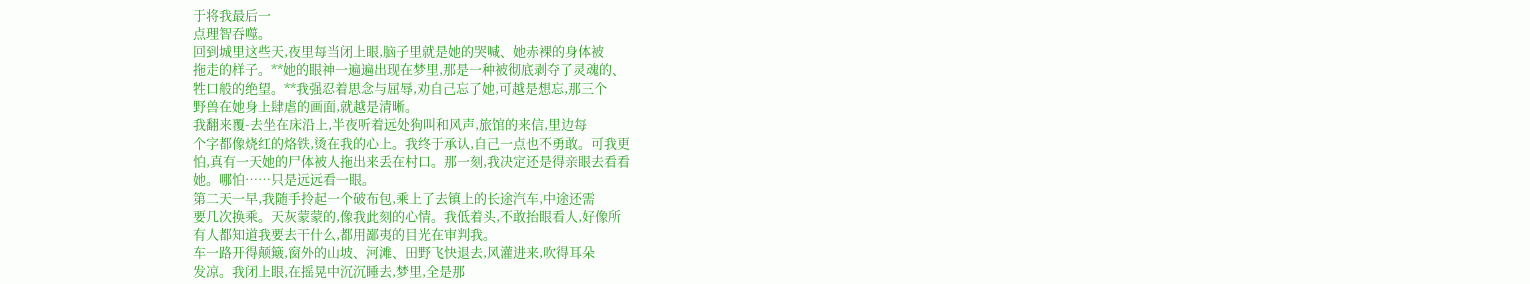于将我最后一
点理智吞噬。
回到城里这些天,夜里每当闭上眼,脑子里就是她的哭喊、她赤裸的身体被
拖走的样子。**她的眼神一遍遍出现在梦里,那是一种被彻底剥夺了灵魂的、
牲口般的绝望。**我强忍着思念与屈辱,劝自己忘了她,可越是想忘,那三个
野兽在她身上肆虐的画面,就越是清晰。
我翻来覆-去坐在床沿上,半夜听着远处狗叫和风声,旅馆的来信,里边每
个字都像烧红的烙铁,烫在我的心上。我终于承认,自己一点也不勇敢。可我更
怕,真有一天她的尸体被人拖出来丢在村口。那一刻,我决定还是得亲眼去看看
她。哪怕……只是远远看一眼。
第二天一早,我随手拎起一个破布包,乘上了去镇上的长途汽车,中途还需
要几次换乘。天灰蒙蒙的,像我此刻的心情。我低着头,不敢抬眼看人,好像所
有人都知道我要去干什么,都用鄙夷的目光在审判我。
车一路开得颠簸,窗外的山坡、河滩、田野飞快退去,风灌进来,吹得耳朵
发凉。我闭上眼,在摇晃中沉沉睡去,梦里,全是那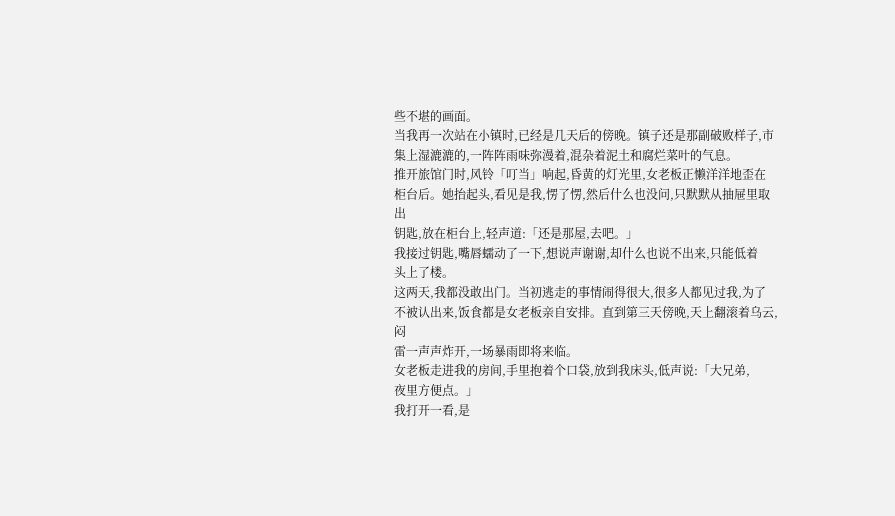些不堪的画面。
当我再一次站在小镇时,已经是几天后的傍晚。镇子还是那副破败样子,市
集上湿漉漉的,一阵阵雨味弥漫着,混杂着泥土和腐烂菜叶的气息。
推开旅馆门时,风铃「叮当」响起,昏黄的灯光里,女老板正懒洋洋地歪在
柜台后。她抬起头,看见是我,愣了愣,然后什么也没问,只默默从抽屉里取出
钥匙,放在柜台上,轻声道:「还是那屋,去吧。」
我接过钥匙,嘴唇蠕动了一下,想说声谢谢,却什么也说不出来,只能低着
头上了楼。
这两天,我都没敢出门。当初逃走的事情闹得很大,很多人都见过我,为了
不被认出来,饭食都是女老板亲自安排。直到第三天傍晚,天上翻滚着乌云,闷
雷一声声炸开,一场暴雨即将来临。
女老板走进我的房间,手里抱着个口袋,放到我床头,低声说:「大兄弟,
夜里方便点。」
我打开一看,是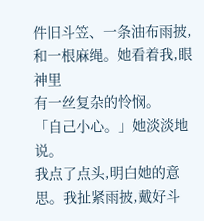件旧斗笠、一条油布雨披,和一根麻绳。她看着我,眼神里
有一丝复杂的怜悯。
「自己小心。」她淡淡地说。
我点了点头,明白她的意思。我扯紧雨披,戴好斗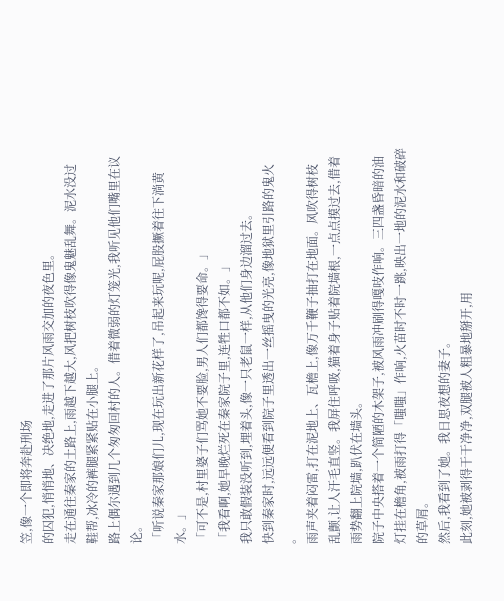笠,像一个即将奔赴刑场
的囚犯,悄悄地、决绝地,走进了那片风雨交加的夜色里。
走在通往秦家的土路上,雨越下越大,风把树枝吹得像鬼魅乱舞。泥水没过
鞋帮,冰冷的裤腿紧紧贴在小腿上。
路上偶尔遇到几个匆匆回村的人。借着微弱的灯笼光,我听见他们嘴里在议
论。
「听说秦家那娘们儿,现在玩出新花样了,吊起来玩呢,屁股撅着往下淌黄
水。」
「可不是,村里婆子们骂她不要脸,男人们都馋得要命。」
「我看啊,她早晚烂死在秦家院子里,连牲口都不如。」
我只敢假装没听到,埋着头,像一只老鼠一样,从他们身边溜过去。
快到秦家时,远远便看到院子里透出一丝摇曳的光亮,像地狱里引路的鬼火
。
雨声夹着闷雷,打在泥地上、瓦檐上,像万千鞭子抽打在地面。风吹得树枝
乱颤,让人汗毛直竖。我屏住呼吸,猫着身子贴着院墙根,一点点摸过去,借着
雨势翻上院墙,趴伏在墙头。
院子中央搭着一个简陋的木架子,被风雨冲刷得嘎吱作响。三四盏昏暗的油
灯挂在檐角,被雨打得「嗤嗤」作响,火苗时不时一跳,映出一地的泥水和破碎
的草屑。
然后,我看到了她。我日思夜想的妻子。
此刻,她被剥得干干净净,双腿被人粗暴地掰开,用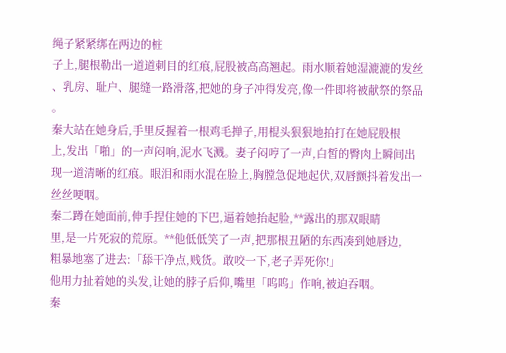绳子紧紧绑在两边的桩
子上,腿根勒出一道道刺目的红痕,屁股被高高翘起。雨水顺着她湿漉漉的发丝
、乳房、耻户、腿缝一路滑落,把她的身子冲得发亮,像一件即将被献祭的祭品
。
秦大站在她身后,手里反握着一根鸡毛掸子,用棍头狠狠地拍打在她屁股根
上,发出「啪」的一声闷响,泥水飞溅。妻子闷哼了一声,白皙的臀肉上瞬间出
现一道清晰的红痕。眼泪和雨水混在脸上,胸膛急促地起伏,双唇颤抖着发出一
丝丝哽咽。
秦二蹲在她面前,伸手捏住她的下巴,逼着她抬起脸,**露出的那双眼睛
里,是一片死寂的荒原。**他低低笑了一声,把那根丑陋的东西凑到她唇边,
粗暴地塞了进去:「舔干净点,贱货。敢咬一下,老子弄死你!」
他用力扯着她的头发,让她的脖子后仰,嘴里「呜呜」作响,被迫吞咽。
秦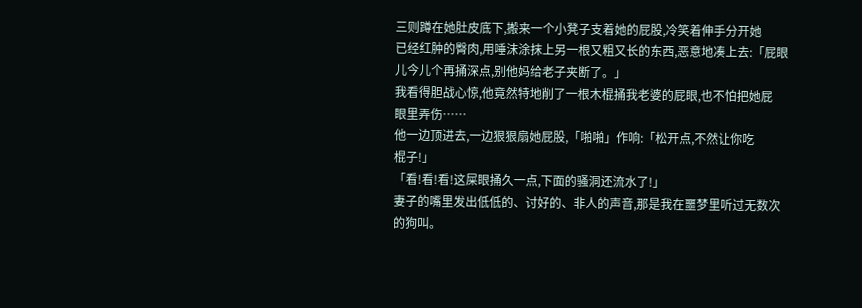三则蹲在她肚皮底下,搬来一个小凳子支着她的屁股,冷笑着伸手分开她
已经红肿的臀肉,用唾沫涂抹上另一根又粗又长的东西,恶意地凑上去:「屁眼
儿今儿个再捅深点,别他妈给老子夹断了。」
我看得胆战心惊,他竟然特地削了一根木棍捅我老婆的屁眼,也不怕把她屁
眼里弄伤……
他一边顶进去,一边狠狠扇她屁股,「啪啪」作响:「松开点,不然让你吃
棍子!」
「看!看!看!这屎眼捅久一点,下面的骚洞还流水了!」
妻子的嘴里发出低低的、讨好的、非人的声音,那是我在噩梦里听过无数次
的狗叫。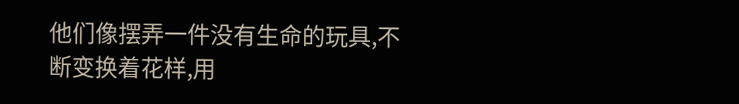他们像摆弄一件没有生命的玩具,不断变换着花样,用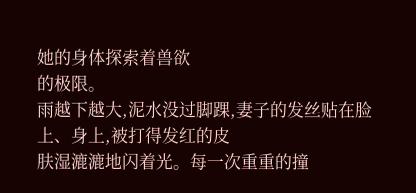她的身体探索着兽欲
的极限。
雨越下越大,泥水没过脚踝,妻子的发丝贴在脸上、身上,被打得发红的皮
肤湿漉漉地闪着光。每一次重重的撞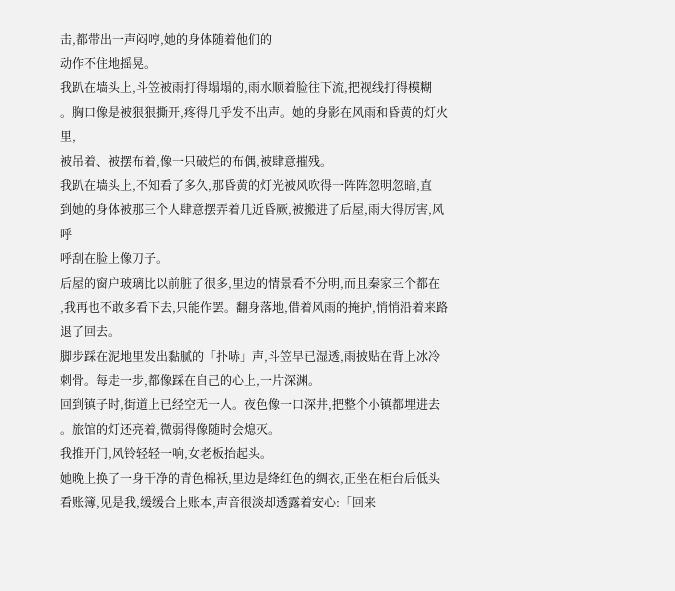击,都带出一声闷哼,她的身体随着他们的
动作不住地摇晃。
我趴在墙头上,斗笠被雨打得塌塌的,雨水顺着脸往下流,把视线打得模糊
。胸口像是被狠狠撕开,疼得几乎发不出声。她的身影在风雨和昏黄的灯火里,
被吊着、被摆布着,像一只破烂的布偶,被肆意摧残。
我趴在墙头上,不知看了多久,那昏黄的灯光被风吹得一阵阵忽明忽暗,直
到她的身体被那三个人肆意摆弄着几近昏厥,被搬进了后屋,雨大得厉害,风呼
呼刮在脸上像刀子。
后屋的窗户玻璃比以前脏了很多,里边的情景看不分明,而且秦家三个都在
,我再也不敢多看下去,只能作罢。翻身落地,借着风雨的掩护,悄悄沿着来路
退了回去。
脚步踩在泥地里发出黏腻的「扑哧」声,斗笠早已湿透,雨披贴在背上冰冷
刺骨。每走一步,都像踩在自己的心上,一片深渊。
回到镇子时,街道上已经空无一人。夜色像一口深井,把整个小镇都埋进去
。旅馆的灯还亮着,微弱得像随时会熄灭。
我推开门,风铃轻轻一响,女老板抬起头。
她晚上换了一身干净的青色棉袄,里边是绛红色的绸衣,正坐在柜台后低头
看账簿,见是我,缓缓合上账本,声音很淡却透露着安心:「回来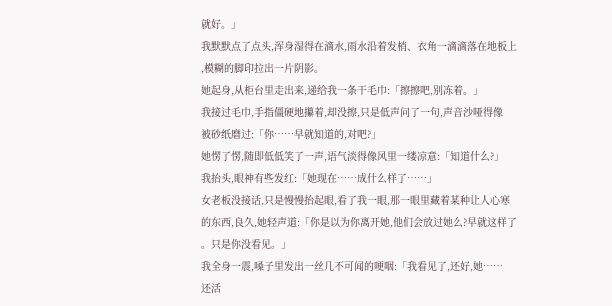就好。」
我默默点了点头,浑身湿得在滴水,雨水沿着发梢、衣角一滴滴落在地板上
,模糊的脚印拉出一片阴影。
她起身,从柜台里走出来,递给我一条干毛巾:「擦擦吧,别冻着。」
我接过毛巾,手指僵硬地攥着,却没擦,只是低声问了一句,声音沙哑得像
被砂纸磨过:「你……早就知道的,对吧?」
她愣了愣,随即低低笑了一声,语气淡得像风里一缕凉意:「知道什么?」
我抬头,眼神有些发红:「她现在……成什么样了……」
女老板没接话,只是慢慢抬起眼,看了我一眼,那一眼里藏着某种让人心寒
的东西,良久,她轻声道:「你是以为你离开她,他们会放过她么?早就这样了
。只是你没看见。」
我全身一震,嗓子里发出一丝几不可闻的哽咽:「我看见了,还好,她……
还活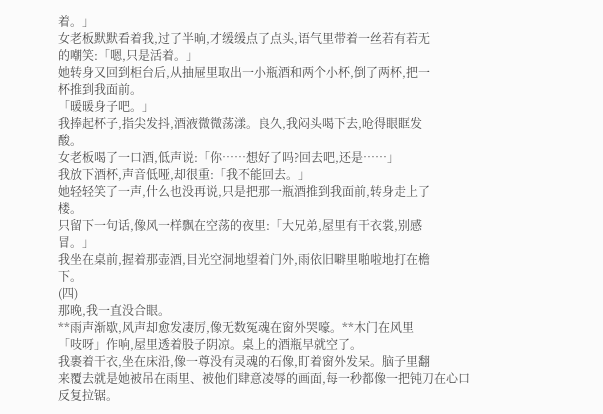着。」
女老板默默看着我,过了半晌,才缓缓点了点头,语气里带着一丝若有若无
的嘲笑:「嗯,只是活着。」
她转身又回到柜台后,从抽屉里取出一小瓶酒和两个小杯,倒了两杯,把一
杯推到我面前。
「暖暖身子吧。」
我捧起杯子,指尖发抖,酒液微微荡漾。良久,我闷头喝下去,呛得眼眶发
酸。
女老板喝了一口酒,低声说:「你……想好了吗?回去吧,还是……」
我放下酒杯,声音低哑,却很重:「我不能回去。」
她轻轻笑了一声,什么也没再说,只是把那一瓶酒推到我面前,转身走上了
楼。
只留下一句话,像风一样飘在空荡的夜里:「大兄弟,屋里有干衣裳,别感
冒。」
我坐在桌前,握着那壶酒,目光空洞地望着门外,雨依旧噼里啪啦地打在檐
下。
(四)
那晚,我一直没合眼。
**雨声渐歇,风声却愈发凄厉,像无数冤魂在窗外哭嚎。**木门在风里
「吱呀」作响,屋里透着股子阴凉。桌上的酒瓶早就空了。
我裹着干衣,坐在床沿,像一尊没有灵魂的石像,盯着窗外发呆。脑子里翻
来覆去就是她被吊在雨里、被他们肆意凌辱的画面,每一秒都像一把钝刀在心口
反复拉锯。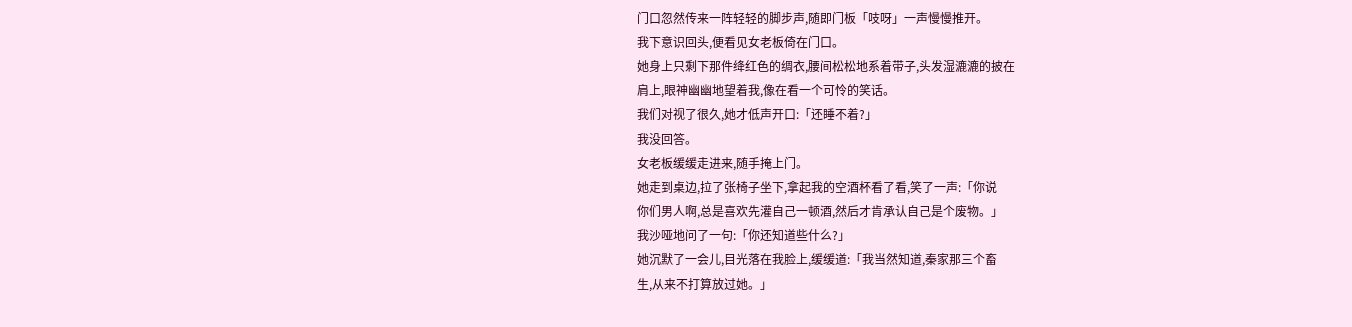门口忽然传来一阵轻轻的脚步声,随即门板「吱呀」一声慢慢推开。
我下意识回头,便看见女老板倚在门口。
她身上只剩下那件绛红色的绸衣,腰间松松地系着带子,头发湿漉漉的披在
肩上,眼神幽幽地望着我,像在看一个可怜的笑话。
我们对视了很久,她才低声开口:「还睡不着?」
我没回答。
女老板缓缓走进来,随手掩上门。
她走到桌边,拉了张椅子坐下,拿起我的空酒杯看了看,笑了一声:「你说
你们男人啊,总是喜欢先灌自己一顿酒,然后才肯承认自己是个废物。」
我沙哑地问了一句:「你还知道些什么?」
她沉默了一会儿,目光落在我脸上,缓缓道:「我当然知道,秦家那三个畜
生,从来不打算放过她。」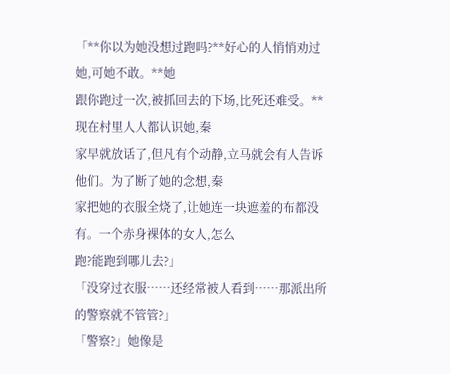「**你以为她没想过跑吗?**好心的人悄悄劝过她,可她不敢。**她
跟你跑过一次,被抓回去的下场,比死还难受。**现在村里人人都认识她,秦
家早就放话了,但凡有个动静,立马就会有人告诉他们。为了断了她的念想,秦
家把她的衣服全烧了,让她连一块遮羞的布都没有。一个赤身裸体的女人,怎么
跑?能跑到哪儿去?」
「没穿过衣服……还经常被人看到……那派出所的警察就不管管?」
「警察?」她像是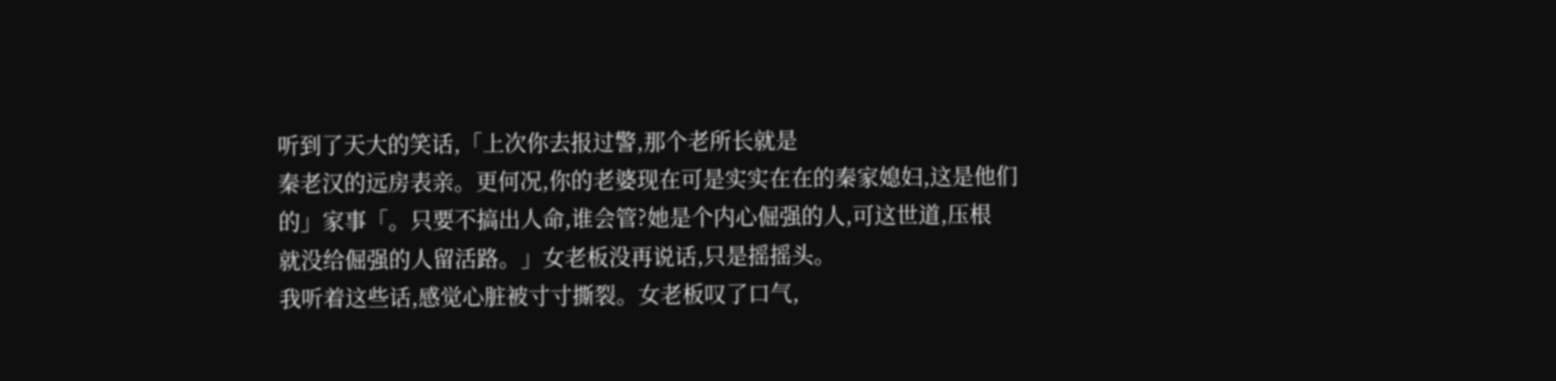听到了天大的笑话,「上次你去报过警,那个老所长就是
秦老汉的远房表亲。更何况,你的老婆现在可是实实在在的秦家媳妇,这是他们
的」家事「。只要不搞出人命,谁会管?她是个内心倔强的人,可这世道,压根
就没给倔强的人留活路。」女老板没再说话,只是摇摇头。
我听着这些话,感觉心脏被寸寸撕裂。女老板叹了口气,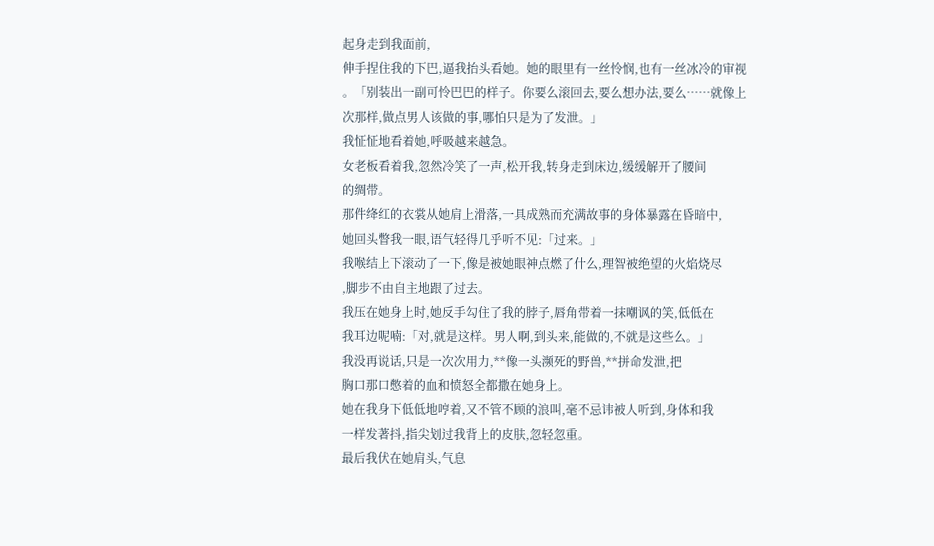起身走到我面前,
伸手捏住我的下巴,逼我抬头看她。她的眼里有一丝怜悯,也有一丝冰冷的审视
。「别装出一副可怜巴巴的样子。你要么滚回去,要么想办法,要么……就像上
次那样,做点男人该做的事,哪怕只是为了发泄。」
我怔怔地看着她,呼吸越来越急。
女老板看着我,忽然冷笑了一声,松开我,转身走到床边,缓缓解开了腰间
的绸带。
那件绛红的衣裳从她肩上滑落,一具成熟而充满故事的身体暴露在昏暗中,
她回头瞥我一眼,语气轻得几乎听不见:「过来。」
我喉结上下滚动了一下,像是被她眼神点燃了什么,理智被绝望的火焰烧尽
,脚步不由自主地跟了过去。
我压在她身上时,她反手勾住了我的脖子,唇角带着一抹嘲讽的笑,低低在
我耳边呢喃:「对,就是这样。男人啊,到头来,能做的,不就是这些么。」
我没再说话,只是一次次用力,**像一头濒死的野兽,**拼命发泄,把
胸口那口憋着的血和愤怒全都撒在她身上。
她在我身下低低地哼着,又不管不顾的浪叫,毫不忌讳被人听到,身体和我
一样发著抖,指尖划过我背上的皮肤,忽轻忽重。
最后我伏在她肩头,气息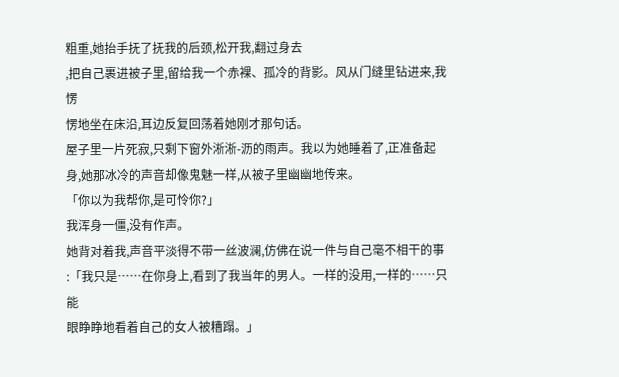粗重,她抬手抚了抚我的后颈,松开我,翻过身去
,把自己裹进被子里,留给我一个赤裸、孤冷的背影。风从门缝里钻进来,我愣
愣地坐在床沿,耳边反复回荡着她刚才那句话。
屋子里一片死寂,只剩下窗外淅淅-沥的雨声。我以为她睡着了,正准备起
身,她那冰冷的声音却像鬼魅一样,从被子里幽幽地传来。
「你以为我帮你,是可怜你?」
我浑身一僵,没有作声。
她背对着我,声音平淡得不带一丝波澜,仿佛在说一件与自己毫不相干的事
:「我只是……在你身上,看到了我当年的男人。一样的没用,一样的……只能
眼睁睁地看着自己的女人被糟蹋。」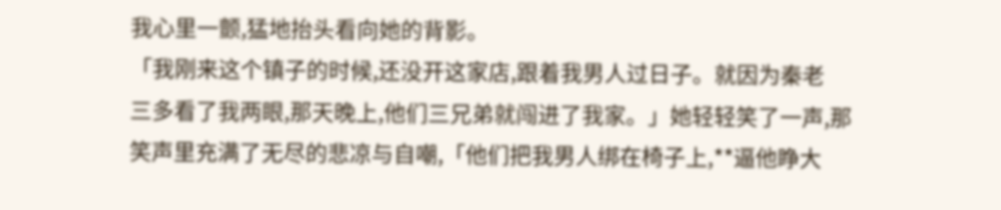我心里一颤,猛地抬头看向她的背影。
「我刚来这个镇子的时候,还没开这家店,跟着我男人过日子。就因为秦老
三多看了我两眼,那天晚上,他们三兄弟就闯进了我家。」她轻轻笑了一声,那
笑声里充满了无尽的悲凉与自嘲,「他们把我男人绑在椅子上,**逼他睁大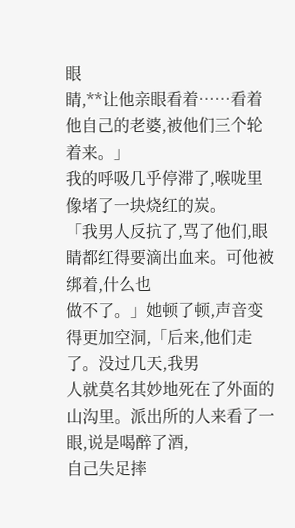眼
睛,**让他亲眼看着……看着他自己的老婆,被他们三个轮着来。」
我的呼吸几乎停滞了,喉咙里像堵了一块烧红的炭。
「我男人反抗了,骂了他们,眼睛都红得要滴出血来。可他被绑着,什么也
做不了。」她顿了顿,声音变得更加空洞,「后来,他们走了。没过几天,我男
人就莫名其妙地死在了外面的山沟里。派出所的人来看了一眼,说是喝醉了酒,
自己失足摔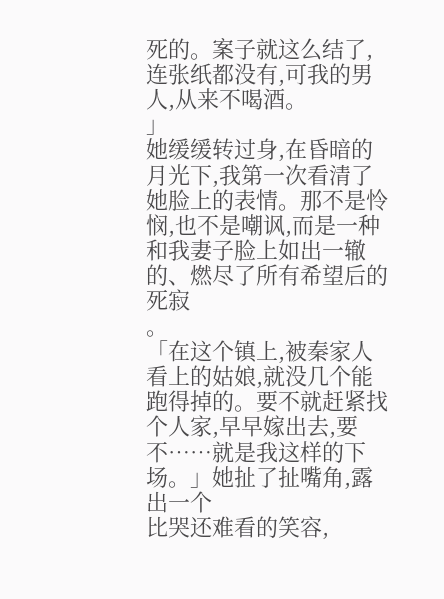死的。案子就这么结了,连张纸都没有,可我的男人,从来不喝酒。
」
她缓缓转过身,在昏暗的月光下,我第一次看清了她脸上的表情。那不是怜
悯,也不是嘲讽,而是一种和我妻子脸上如出一辙的、燃尽了所有希望后的死寂
。
「在这个镇上,被秦家人看上的姑娘,就没几个能跑得掉的。要不就赶紧找
个人家,早早嫁出去,要不……就是我这样的下场。」她扯了扯嘴角,露出一个
比哭还难看的笑容,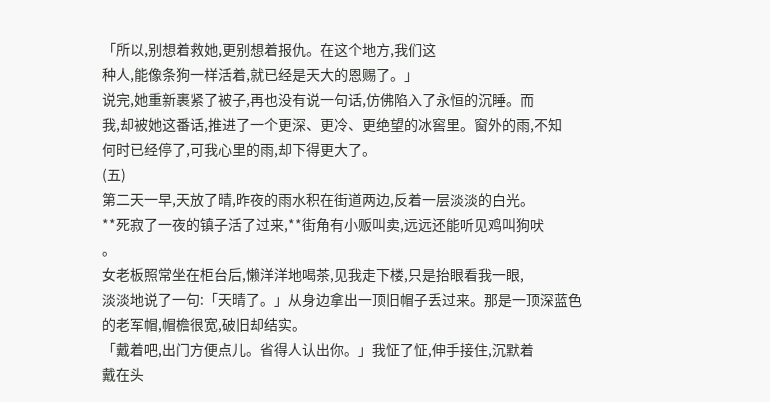「所以,别想着救她,更别想着报仇。在这个地方,我们这
种人,能像条狗一样活着,就已经是天大的恩赐了。」
说完,她重新裹紧了被子,再也没有说一句话,仿佛陷入了永恒的沉睡。而
我,却被她这番话,推进了一个更深、更冷、更绝望的冰窖里。窗外的雨,不知
何时已经停了,可我心里的雨,却下得更大了。
(五)
第二天一早,天放了晴,昨夜的雨水积在街道两边,反着一层淡淡的白光。
**死寂了一夜的镇子活了过来,**街角有小贩叫卖,远远还能听见鸡叫狗吠
。
女老板照常坐在柜台后,懒洋洋地喝茶,见我走下楼,只是抬眼看我一眼,
淡淡地说了一句:「天晴了。」从身边拿出一顶旧帽子丢过来。那是一顶深蓝色
的老军帽,帽檐很宽,破旧却结实。
「戴着吧,出门方便点儿。省得人认出你。」我怔了怔,伸手接住,沉默着
戴在头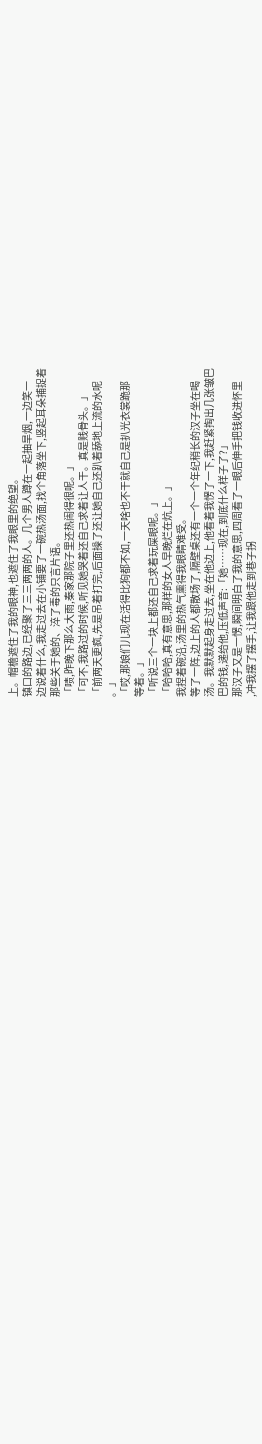上。帽檐遮住了我的眼神,也遮住了我眼里的绝望。
镇口的路边,已经聚了三三两两的人。几个男人蹲在一起抽旱烟,一边笑一
边说着什么,我走过去在小铺要了一碗热汤面,找个角落坐下,竖起耳朵捕捉着
那些关于她的、淬了毒的只言片语。
「啧,昨晚下那么大雨,秦家那院子里还热闹得很呢。」
「可不,我路过的时候,听见她哭着还自己求着让人干。真是贱骨头。」
「前两天更疯,先是吊着打完,后面操了还让她自己还趴着舔地上流的水呢
。」
「哎,那娘们儿现在活得比狗都不如,一天啥也不干就自己是扒光衣裳跪那
等着。」
「听说三个一块上都还自己求着玩屎眼呢。」
「哈哈哈,真有意思,那样的女人早晚烂在炕上。」
我捏着碗沿,汤里的热气熏得我眼睛难受。
等了一阵,边上的人都散场了,隔壁桌还有一个一个年纪稍长的汉子坐在喝
汤。我默默起身走过去,坐在他边上,他看着我愣了一下,我赶紧掏出几张皱巴
巴的钱,递给他,压低声音:「她……现在,到底什么样子了?」
那汉子又是一愣,瞬间明白了我的意思,四周看了一眼后伸手把钱收进怀里
,冲我摆了摆手,让我跟他走到巷子拐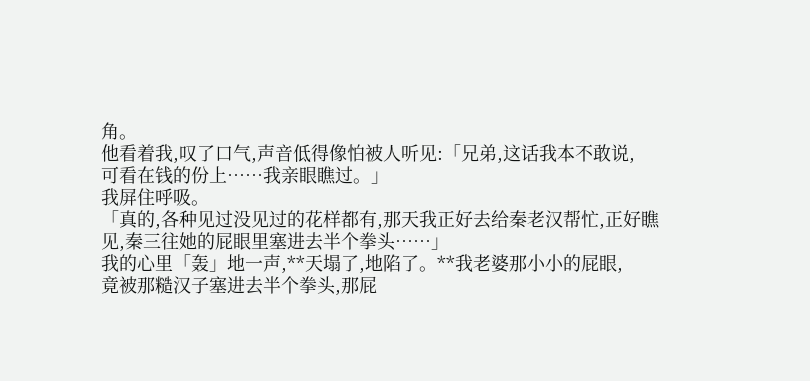角。
他看着我,叹了口气,声音低得像怕被人听见:「兄弟,这话我本不敢说,
可看在钱的份上……我亲眼瞧过。」
我屏住呼吸。
「真的,各种见过没见过的花样都有,那天我正好去给秦老汉帮忙,正好瞧
见,秦三往她的屁眼里塞进去半个拳头……」
我的心里「轰」地一声,**天塌了,地陷了。**我老婆那小小的屁眼,
竟被那糙汉子塞进去半个拳头,那屁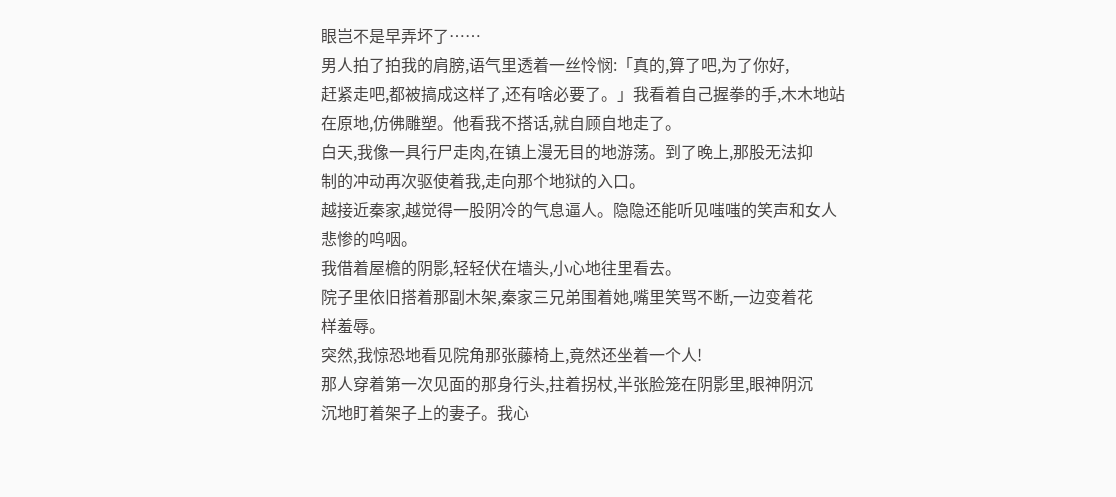眼岂不是早弄坏了……
男人拍了拍我的肩膀,语气里透着一丝怜悯:「真的,算了吧,为了你好,
赶紧走吧,都被搞成这样了,还有啥必要了。」我看着自己握拳的手,木木地站
在原地,仿佛雕塑。他看我不搭话,就自顾自地走了。
白天,我像一具行尸走肉,在镇上漫无目的地游荡。到了晚上,那股无法抑
制的冲动再次驱使着我,走向那个地狱的入口。
越接近秦家,越觉得一股阴冷的气息逼人。隐隐还能听见嗤嗤的笑声和女人
悲惨的呜咽。
我借着屋檐的阴影,轻轻伏在墙头,小心地往里看去。
院子里依旧搭着那副木架,秦家三兄弟围着她,嘴里笑骂不断,一边变着花
样羞辱。
突然,我惊恐地看见院角那张藤椅上,竟然还坐着一个人!
那人穿着第一次见面的那身行头,拄着拐杖,半张脸笼在阴影里,眼神阴沉
沉地盯着架子上的妻子。我心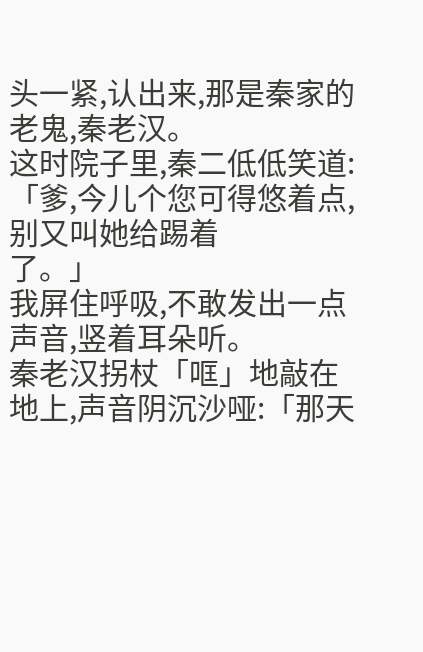头一紧,认出来,那是秦家的老鬼,秦老汉。
这时院子里,秦二低低笑道:「爹,今儿个您可得悠着点,别又叫她给踢着
了。」
我屏住呼吸,不敢发出一点声音,竖着耳朵听。
秦老汉拐杖「哐」地敲在地上,声音阴沉沙哑:「那天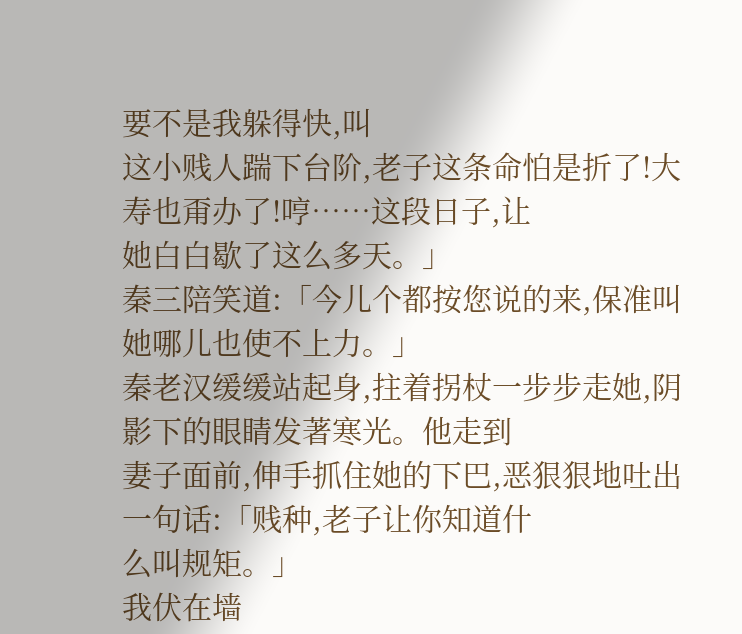要不是我躲得快,叫
这小贱人踹下台阶,老子这条命怕是折了!大寿也甭办了!哼……这段日子,让
她白白歇了这么多天。」
秦三陪笑道:「今儿个都按您说的来,保准叫她哪儿也使不上力。」
秦老汉缓缓站起身,拄着拐杖一步步走她,阴影下的眼睛发著寒光。他走到
妻子面前,伸手抓住她的下巴,恶狠狠地吐出一句话:「贱种,老子让你知道什
么叫规矩。」
我伏在墙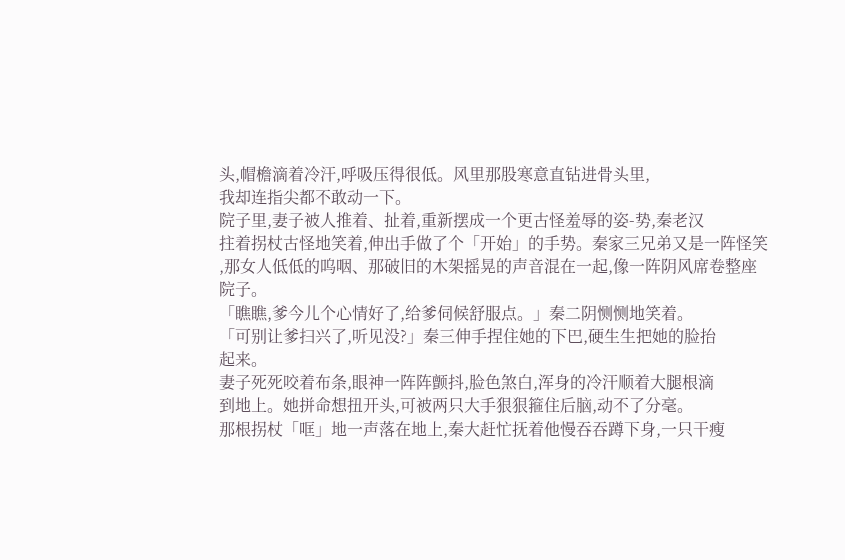头,帽檐滴着冷汗,呼吸压得很低。风里那股寒意直钻进骨头里,
我却连指尖都不敢动一下。
院子里,妻子被人推着、扯着,重新摆成一个更古怪羞辱的姿-势,秦老汉
拄着拐杖古怪地笑着,伸出手做了个「开始」的手势。秦家三兄弟又是一阵怪笑
,那女人低低的呜咽、那破旧的木架摇晃的声音混在一起,像一阵阴风席卷整座
院子。
「瞧瞧,爹今儿个心情好了,给爹伺候舒服点。」秦二阴恻恻地笑着。
「可别让爹扫兴了,听见没?」秦三伸手捏住她的下巴,硬生生把她的脸抬
起来。
妻子死死咬着布条,眼神一阵阵颤抖,脸色煞白,浑身的冷汗顺着大腿根滴
到地上。她拼命想扭开头,可被两只大手狠狠箍住后脑,动不了分毫。
那根拐杖「哐」地一声落在地上,秦大赶忙抚着他慢吞吞蹲下身,一只干瘦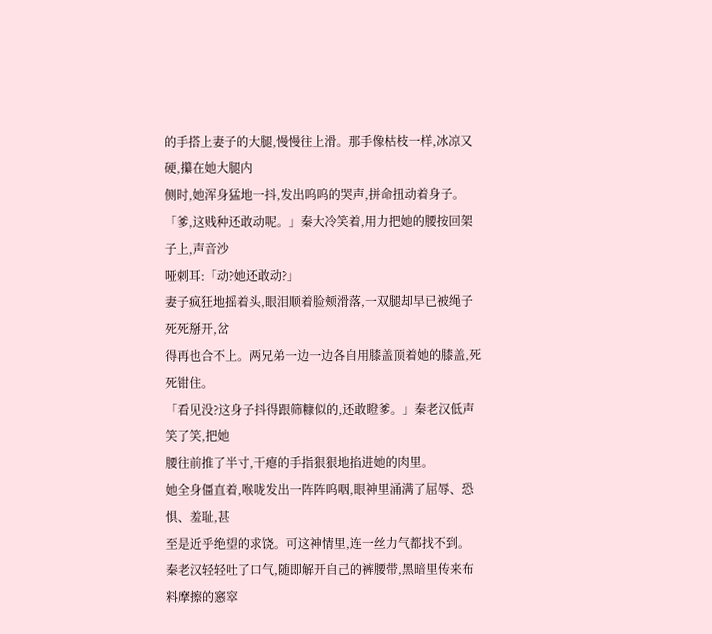的手搭上妻子的大腿,慢慢往上滑。那手像枯枝一样,冰凉又硬,攥在她大腿内
侧时,她浑身猛地一抖,发出呜呜的哭声,拼命扭动着身子。
「爹,这贱种还敢动呢。」秦大冷笑着,用力把她的腰按回架子上,声音沙
哑刺耳:「动?她还敢动?」
妻子疯狂地摇着头,眼泪顺着脸颊滑落,一双腿却早已被绳子死死掰开,岔
得再也合不上。两兄弟一边一边各自用膝盖顶着她的膝盖,死死钳住。
「看见没?这身子抖得跟筛糠似的,还敢瞪爹。」秦老汉低声笑了笑,把她
腰往前推了半寸,干瘪的手指狠狠地掐进她的肉里。
她全身僵直着,喉咙发出一阵阵呜咽,眼神里涌满了屈辱、恐惧、羞耻,甚
至是近乎绝望的求饶。可这神情里,连一丝力气都找不到。
秦老汉轻轻吐了口气,随即解开自己的裤腰带,黑暗里传来布料摩擦的窸窣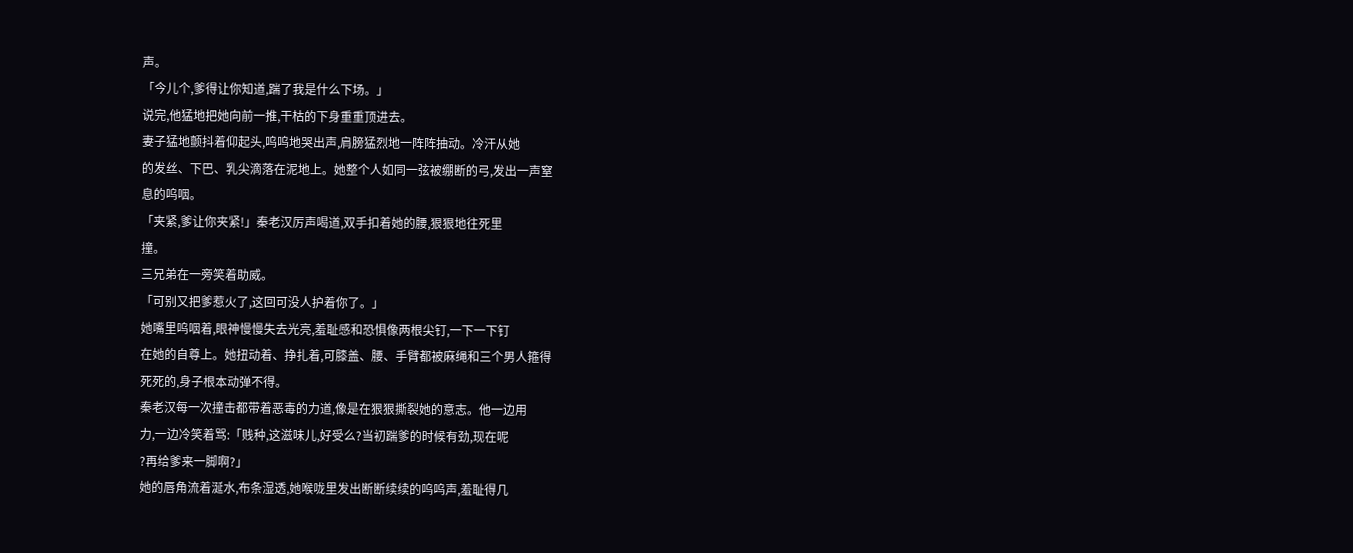声。
「今儿个,爹得让你知道,踹了我是什么下场。」
说完,他猛地把她向前一推,干枯的下身重重顶进去。
妻子猛地颤抖着仰起头,呜呜地哭出声,肩膀猛烈地一阵阵抽动。冷汗从她
的发丝、下巴、乳尖滴落在泥地上。她整个人如同一弦被绷断的弓,发出一声窒
息的呜咽。
「夹紧,爹让你夹紧!」秦老汉厉声喝道,双手扣着她的腰,狠狠地往死里
撞。
三兄弟在一旁笑着助威。
「可别又把爹惹火了,这回可没人护着你了。」
她嘴里呜咽着,眼神慢慢失去光亮,羞耻感和恐惧像两根尖钉,一下一下钉
在她的自尊上。她扭动着、挣扎着,可膝盖、腰、手臂都被麻绳和三个男人箍得
死死的,身子根本动弹不得。
秦老汉每一次撞击都带着恶毒的力道,像是在狠狠撕裂她的意志。他一边用
力,一边冷笑着骂:「贱种,这滋味儿,好受么?当初踹爹的时候有劲,现在呢
?再给爹来一脚啊?」
她的唇角流着涎水,布条湿透,她喉咙里发出断断续续的呜呜声,羞耻得几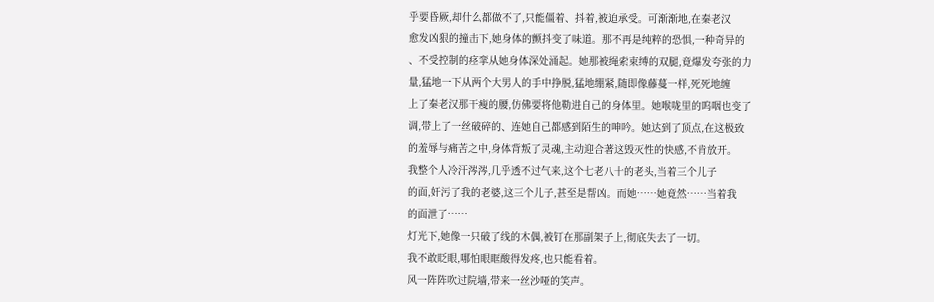乎要昏厥,却什么都做不了,只能僵着、抖着,被迫承受。可渐渐地,在秦老汉
愈发凶狠的撞击下,她身体的颤抖变了味道。那不再是纯粹的恐惧,一种奇异的
、不受控制的痉挛从她身体深处涌起。她那被绳索束缚的双腿,竟爆发夸张的力
量,猛地一下从两个大男人的手中挣脱,猛地绷紧,随即像藤蔓一样,死死地缠
上了秦老汉那干瘦的腰,仿佛要将他勒进自己的身体里。她喉咙里的呜咽也变了
调,带上了一丝破碎的、连她自己都感到陌生的呻吟。她达到了顶点,在这极致
的羞辱与痛苦之中,身体背叛了灵魂,主动迎合著这毁灭性的快感,不肯放开。
我整个人冷汗涔涔,几乎透不过气来,这个七老八十的老头,当着三个儿子
的面,奸污了我的老婆,这三个儿子,甚至是帮凶。而她……她竟然……当着我
的面泄了……
灯光下,她像一只破了线的木偶,被钉在那副架子上,彻底失去了一切。
我不敢眨眼,哪怕眼眶酸得发疼,也只能看着。
风一阵阵吹过院墙,带来一丝沙哑的笑声。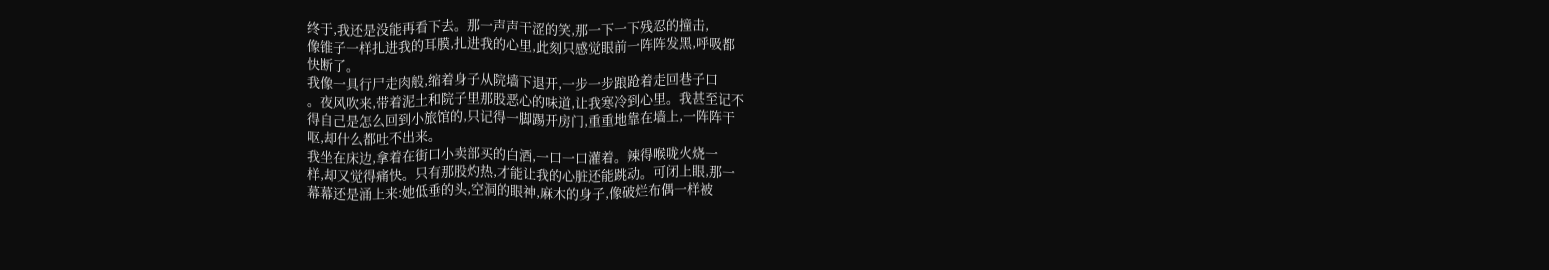终于,我还是没能再看下去。那一声声干涩的笑,那一下一下残忍的撞击,
像锥子一样扎进我的耳膜,扎进我的心里,此刻只感觉眼前一阵阵发黑,呼吸都
快断了。
我像一具行尸走肉般,缩着身子从院墙下退开,一步一步踉跄着走回巷子口
。夜风吹来,带着泥土和院子里那股恶心的味道,让我寒冷到心里。我甚至记不
得自己是怎么回到小旅馆的,只记得一脚踢开房门,重重地靠在墙上,一阵阵干
呕,却什么都吐不出来。
我坐在床边,拿着在街口小卖部买的白酒,一口一口灌着。辣得喉咙火烧一
样,却又觉得痛快。只有那股灼热,才能让我的心脏还能跳动。可闭上眼,那一
幕幕还是涌上来:她低垂的头,空洞的眼神,麻木的身子,像破烂布偶一样被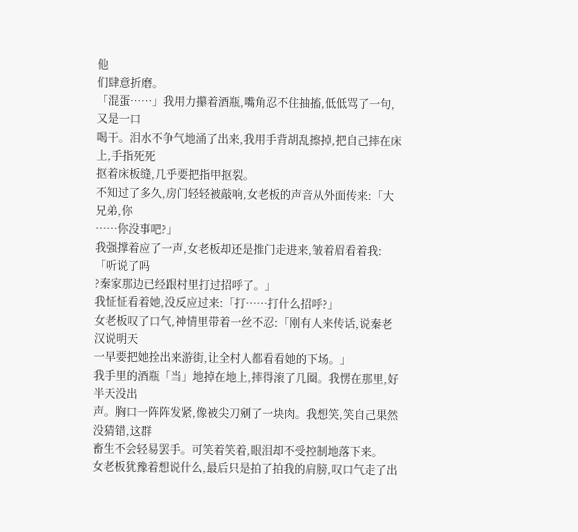他
们肆意折磨。
「混蛋……」我用力攥着酒瓶,嘴角忍不住抽搐,低低骂了一句,又是一口
喝干。泪水不争气地涌了出来,我用手背胡乱擦掉,把自己摔在床上,手指死死
抠着床板缝,几乎要把指甲抠裂。
不知过了多久,房门轻轻被敲响,女老板的声音从外面传来:「大兄弟,你
……你没事吧?」
我强撑着应了一声,女老板却还是推门走进来,皱着眉看着我:「听说了吗
?秦家那边已经跟村里打过招呼了。」
我怔怔看着她,没反应过来:「打……打什么招呼?」
女老板叹了口气,神情里带着一丝不忍:「刚有人来传话,说秦老汉说明天
一早要把她拴出来游街,让全村人都看看她的下场。」
我手里的酒瓶「当」地掉在地上,摔得滚了几圈。我愣在那里,好半天没出
声。胸口一阵阵发紧,像被尖刀剜了一块肉。我想笑,笑自己果然没猜错,这群
畜生不会轻易罢手。可笑着笑着,眼泪却不受控制地落下来。
女老板犹豫着想说什么,最后只是拍了拍我的肩膀,叹口气走了出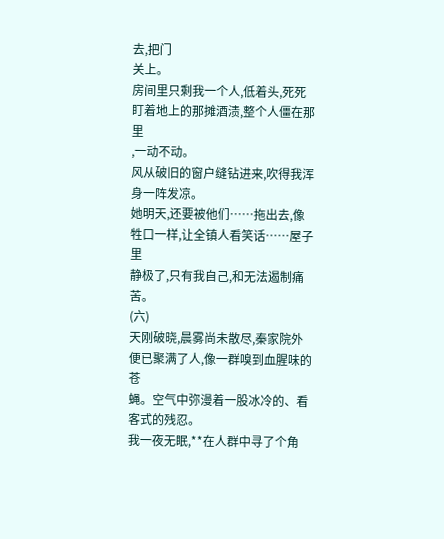去,把门
关上。
房间里只剩我一个人,低着头,死死盯着地上的那摊酒渍,整个人僵在那里
,一动不动。
风从破旧的窗户缝钻进来,吹得我浑身一阵发凉。
她明天,还要被他们……拖出去,像牲口一样,让全镇人看笑话……屋子里
静极了,只有我自己,和无法遏制痛苦。
(六)
天刚破晓,晨雾尚未散尽,秦家院外便已聚满了人,像一群嗅到血腥味的苍
蝇。空气中弥漫着一股冰冷的、看客式的残忍。
我一夜无眠,**在人群中寻了个角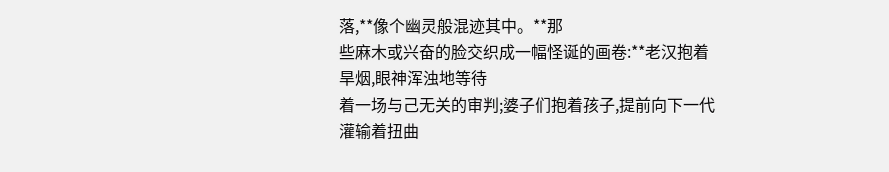落,**像个幽灵般混迹其中。**那
些麻木或兴奋的脸交织成一幅怪诞的画卷:**老汉抱着旱烟,眼神浑浊地等待
着一场与己无关的审判;婆子们抱着孩子,提前向下一代灌输着扭曲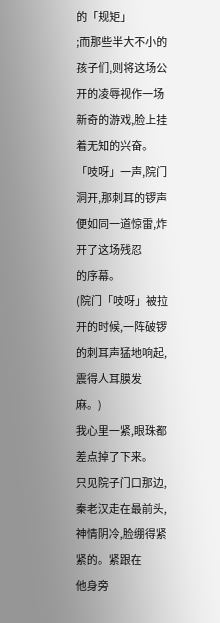的「规矩」
;而那些半大不小的孩子们,则将这场公开的凌辱视作一场新奇的游戏,脸上挂
着无知的兴奋。
「吱呀」一声,院门洞开,那刺耳的锣声便如同一道惊雷,炸开了这场残忍
的序幕。
(院门「吱呀」被拉开的时候,一阵破锣的刺耳声猛地响起,震得人耳膜发
麻。)
我心里一紧,眼珠都差点掉了下来。
只见院子门口那边,秦老汉走在最前头,神情阴冷,脸绷得紧紧的。紧跟在
他身旁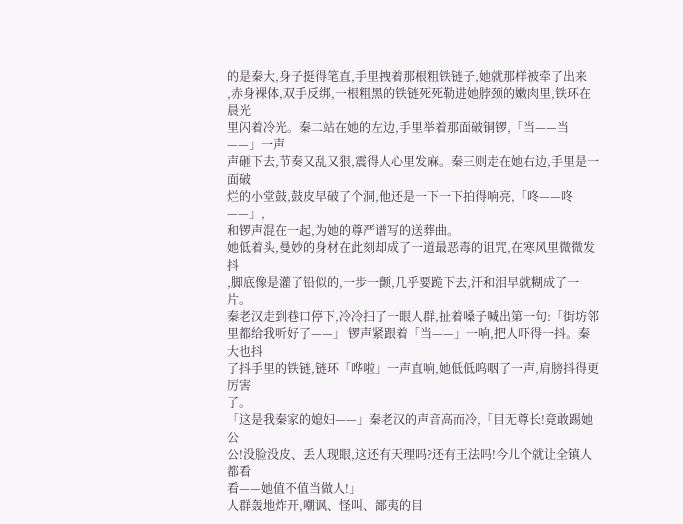的是秦大,身子挺得笔直,手里拽着那根粗铁链子,她就那样被牵了出来
,赤身裸体,双手反绑,一根粗黑的铁链死死勒进她脖颈的嫩肉里,铁环在晨光
里闪着冷光。秦二站在她的左边,手里举着那面破铜锣,「当——当——」一声
声砸下去,节奏又乱又狠,震得人心里发麻。秦三则走在她右边,手里是一面破
烂的小堂鼓,鼓皮早破了个洞,他还是一下一下拍得响亮,「咚——咚——」,
和锣声混在一起,为她的尊严谱写的送葬曲。
她低着头,曼妙的身材在此刻却成了一道最恶毒的诅咒,在寒风里微微发抖
,脚底像是灌了铅似的,一步一颤,几乎要跪下去,汗和泪早就糊成了一片。
秦老汉走到巷口停下,冷冷扫了一眼人群,扯着嗓子喊出第一句:「街坊邻
里都给我听好了——」 锣声紧跟着「当——」一响,把人吓得一抖。秦大也抖
了抖手里的铁链,链环「哗啦」一声直响,她低低呜咽了一声,肩膀抖得更厉害
了。
「这是我秦家的媳妇——」秦老汉的声音高而冷,「目无尊长!竟敢踢她公
公!没脸没皮、丢人现眼,这还有天理吗?还有王法吗!今儿个就让全镇人都看
看——她值不值当做人!」
人群轰地炸开,嘲讽、怪叫、鄙夷的目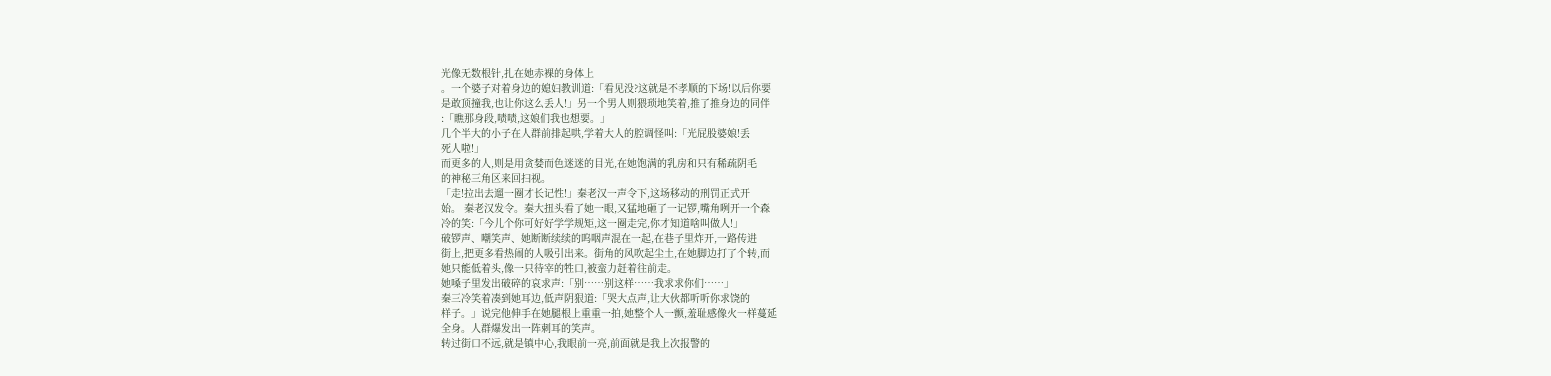光像无数根针,扎在她赤裸的身体上
。一个婆子对着身边的媳妇教训道:「看见没?这就是不孝顺的下场!以后你要
是敢顶撞我,也让你这么丢人!」另一个男人则猥琐地笑着,推了推身边的同伴
:「瞧那身段,啧啧,这娘们我也想要。」
几个半大的小子在人群前排起哄,学着大人的腔调怪叫:「光屁股婆娘!丢
死人啦!」
而更多的人,则是用贪婪而色迷迷的目光,在她饱满的乳房和只有稀疏阴毛
的神秘三角区来回扫视。
「走!拉出去遛一圈才长记性!」秦老汉一声令下,这场移动的刑罚正式开
始。 秦老汉发令。秦大扭头看了她一眼,又猛地砸了一记锣,嘴角咧开一个森
冷的笑:「今儿个你可好好学学规矩,这一圈走完,你才知道啥叫做人!」
破锣声、嘲笑声、她断断续续的呜咽声混在一起,在巷子里炸开,一路传进
街上,把更多看热闹的人吸引出来。街角的风吹起尘土,在她脚边打了个转,而
她只能低着头,像一只待宰的牲口,被蛮力赶着往前走。
她嗓子里发出破碎的哀求声:「别……别这样……我求求你们……」
秦三冷笑着凑到她耳边,低声阴狠道:「哭大点声,让大伙都听听你求饶的
样子。」说完他伸手在她腿根上重重一拍,她整个人一颤,羞耻感像火一样蔓延
全身。人群爆发出一阵刺耳的笑声。
转过街口不远,就是镇中心,我眼前一亮,前面就是我上次报警的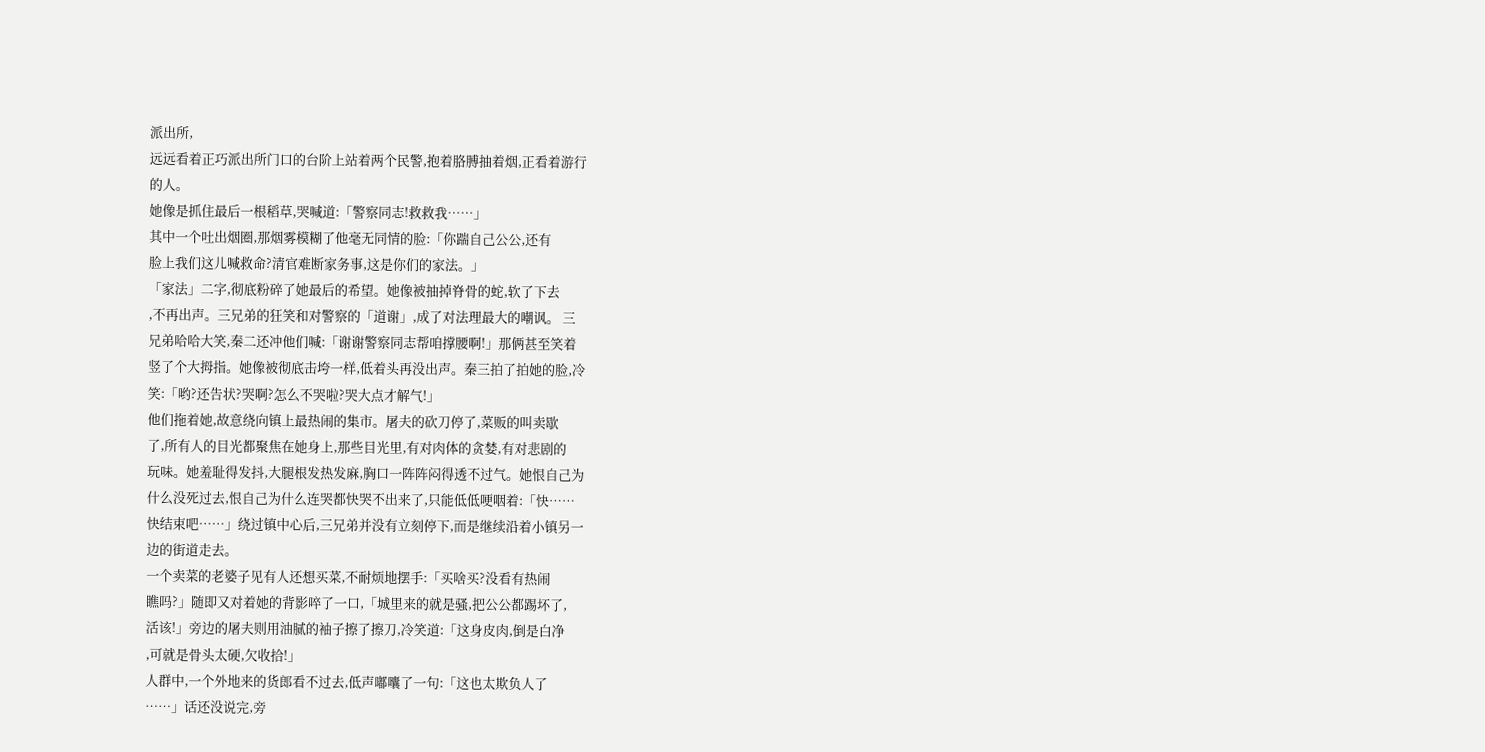派出所,
远远看着正巧派出所门口的台阶上站着两个民警,抱着胳膊抽着烟,正看着游行
的人。
她像是抓住最后一根稻草,哭喊道:「警察同志!救救我……」
其中一个吐出烟圈,那烟雾模糊了他毫无同情的脸:「你踹自己公公,还有
脸上我们这儿喊救命?清官难断家务事,这是你们的家法。」
「家法」二字,彻底粉碎了她最后的希望。她像被抽掉脊骨的蛇,软了下去
,不再出声。三兄弟的狂笑和对警察的「道谢」,成了对法理最大的嘲讽。 三
兄弟哈哈大笑,秦二还冲他们喊:「谢谢警察同志帮咱撑腰啊!」那俩甚至笑着
竖了个大拇指。她像被彻底击垮一样,低着头再没出声。秦三拍了拍她的脸,冷
笑:「哟?还告状?哭啊?怎么不哭啦?哭大点才解气!」
他们拖着她,故意绕向镇上最热闹的集市。屠夫的砍刀停了,菜贩的叫卖歇
了,所有人的目光都聚焦在她身上,那些目光里,有对肉体的贪婪,有对悲剧的
玩味。她羞耻得发抖,大腿根发热发麻,胸口一阵阵闷得透不过气。她恨自己为
什么没死过去,恨自己为什么连哭都快哭不出来了,只能低低哽咽着:「快……
快结束吧……」绕过镇中心后,三兄弟并没有立刻停下,而是继续沿着小镇另一
边的街道走去。
一个卖菜的老婆子见有人还想买菜,不耐烦地摆手:「买啥买?没看有热闹
瞧吗?」随即又对着她的背影啐了一口,「城里来的就是骚,把公公都踢坏了,
活该!」旁边的屠夫则用油腻的袖子擦了擦刀,冷笑道:「这身皮肉,倒是白净
,可就是骨头太硬,欠收拾!」
人群中,一个外地来的货郎看不过去,低声嘟囔了一句:「这也太欺负人了
……」话还没说完,旁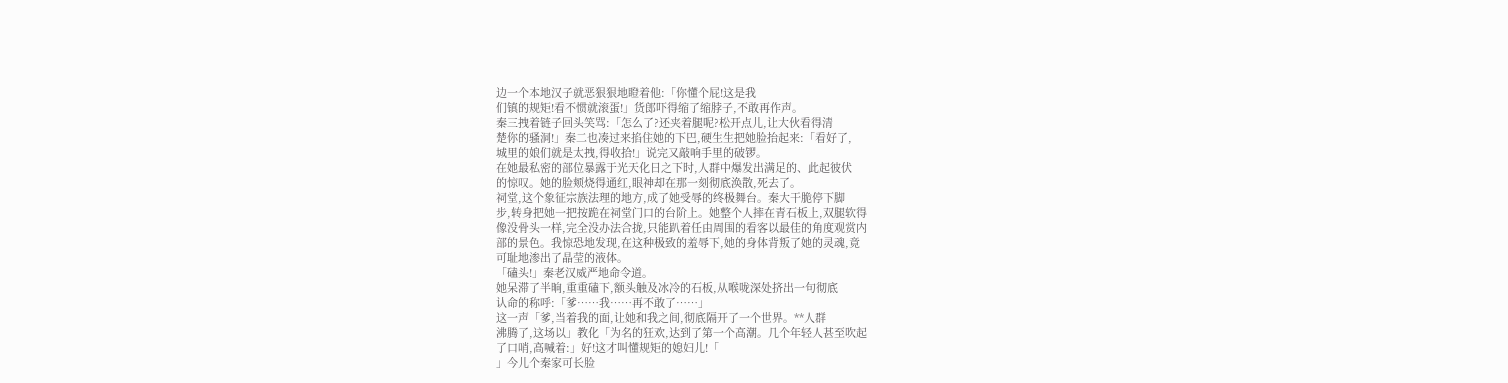边一个本地汉子就恶狠狠地瞪着他:「你懂个屁!这是我
们镇的规矩!看不惯就滚蛋!」货郎吓得缩了缩脖子,不敢再作声。
秦三拽着链子回头笑骂:「怎么了?还夹着腿呢?松开点儿,让大伙看得清
楚你的骚洞!」秦二也凑过来掐住她的下巴,硬生生把她脸抬起来:「看好了,
城里的娘们就是太拽,得收拾!」说完又敲响手里的破锣。
在她最私密的部位暴露于光天化日之下时,人群中爆发出满足的、此起彼伏
的惊叹。她的脸颊烧得通红,眼神却在那一刻彻底涣散,死去了。
祠堂,这个象征宗族法理的地方,成了她受辱的终极舞台。秦大干脆停下脚
步,转身把她一把按跪在祠堂门口的台阶上。她整个人摔在青石板上,双腿软得
像没骨头一样,完全没办法合拢,只能趴着任由周围的看客以最佳的角度观赏内
部的景色。我惊恐地发现,在这种极致的羞辱下,她的身体背叛了她的灵魂,竟
可耻地渗出了晶莹的液体。
「磕头!」秦老汉威严地命令道。
她呆滞了半晌,重重磕下,额头触及冰冷的石板,从喉咙深处挤出一句彻底
认命的称呼:「爹……我……再不敢了……」
这一声「爹,当着我的面,让她和我之间,彻底隔开了一个世界。**人群
沸腾了,这场以」教化「为名的狂欢,达到了第一个高潮。几个年轻人甚至吹起
了口哨,高喊着:」好!这才叫懂规矩的媳妇儿!「
」今儿个秦家可长脸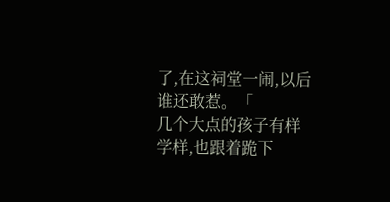了,在这祠堂一闹,以后谁还敢惹。「
几个大点的孩子有样学样,也跟着跪下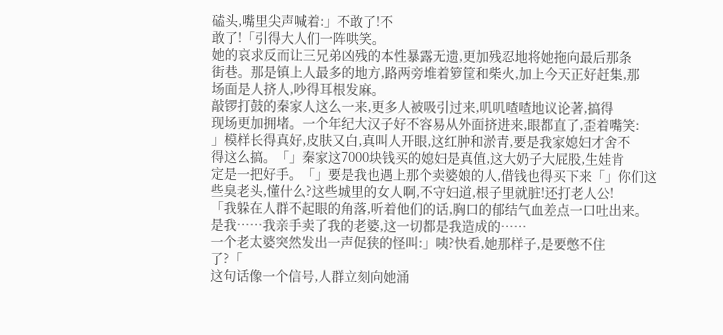磕头,嘴里尖声喊着:」不敢了!不
敢了!「引得大人们一阵哄笑。
她的哀求反而让三兄弟凶残的本性暴露无遗,更加残忍地将她拖向最后那条
街巷。那是镇上人最多的地方,路两旁堆着箩筐和柴火,加上今天正好赶集,那
场面是人挤人,吵得耳根发麻。
敲锣打鼓的秦家人这么一来,更多人被吸引过来,叽叽喳喳地议论著,搞得
现场更加拥堵。一个年纪大汉子好不容易从外面挤进来,眼都直了,歪着嘴笑:
」模样长得真好,皮肤又白,真叫人开眼,这红肿和淤青,要是我家媳妇才舍不
得这么搞。「」秦家这7000块钱买的媳妇是真值,这大奶子大屁股,生娃肯
定是一把好手。「」要是我也遇上那个卖婆娘的人,借钱也得买下来「」你们这
些臭老头,懂什么?这些城里的女人啊,不守妇道,根子里就脏!还打老人公!
「我躲在人群不起眼的角落,听着他们的话,胸口的郁结气血差点一口吐出来。
是我……我亲手卖了我的老婆,这一切都是我造成的……
一个老太婆突然发出一声促狭的怪叫:」咦?快看,她那样子,是要憋不住
了?「
这句话像一个信号,人群立刻向她涌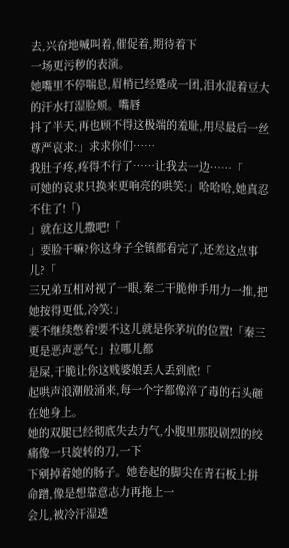去,兴奋地喊叫着,催促着,期待着下
一场更污秽的表演。
她嘴里不停喘息,眉梢已经蹙成一团,泪水混着豆大的汗水打湿脸颊。嘴唇
抖了半天,再也顾不得这极端的羞耻,用尽最后一丝尊严哀求:」求求你们……
我肚子疼,疼得不行了……让我去一边……「
可她的哀求只换来更响亮的哄笑:」哈哈哈,她真忍不住了!「)
」就在这儿撒吧!「
」要脸干嘛?你这身子全镇都看完了,还差这点事儿?「
三兄弟互相对视了一眼,秦二干脆伸手用力一推,把她按得更低,冷笑:」
要不继续憋着!要不这儿就是你茅坑的位置!「秦三更是恶声恶气:」拉哪儿都
是屎,干脆让你这贱婆娘丢人丢到底!「
起哄声浪潮般涌来,每一个字都像淬了毒的石头砸在她身上。
她的双腿已经彻底失去力气,小腹里那股剧烈的绞痛像一只旋转的刀,一下
下剜掉着她的肠子。她卷起的脚尖在青石板上拼命蹭,像是想靠意志力再拖上一
会儿,被冷汗湿透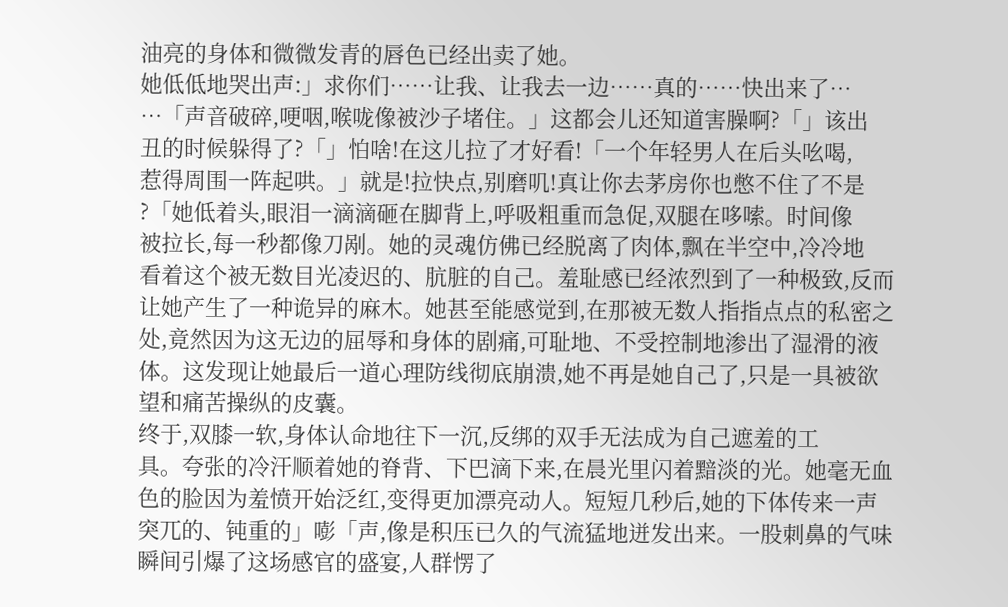油亮的身体和微微发青的唇色已经出卖了她。
她低低地哭出声:」求你们……让我、让我去一边……真的……快出来了…
…「声音破碎,哽咽,喉咙像被沙子堵住。」这都会儿还知道害臊啊?「」该出
丑的时候躲得了?「」怕啥!在这儿拉了才好看!「一个年轻男人在后头吆喝,
惹得周围一阵起哄。」就是!拉快点,别磨叽!真让你去茅房你也憋不住了不是
?「她低着头,眼泪一滴滴砸在脚背上,呼吸粗重而急促,双腿在哆嗦。时间像
被拉长,每一秒都像刀剐。她的灵魂仿佛已经脱离了肉体,飘在半空中,冷冷地
看着这个被无数目光凌迟的、肮脏的自己。羞耻感已经浓烈到了一种极致,反而
让她产生了一种诡异的麻木。她甚至能感觉到,在那被无数人指指点点的私密之
处,竟然因为这无边的屈辱和身体的剧痛,可耻地、不受控制地渗出了湿滑的液
体。这发现让她最后一道心理防线彻底崩溃,她不再是她自己了,只是一具被欲
望和痛苦操纵的皮囊。
终于,双膝一软,身体认命地往下一沉,反绑的双手无法成为自己遮羞的工
具。夸张的冷汗顺着她的脊背、下巴滴下来,在晨光里闪着黯淡的光。她毫无血
色的脸因为羞愤开始泛红,变得更加漂亮动人。短短几秒后,她的下体传来一声
突兀的、钝重的」嘭「声,像是积压已久的气流猛地迸发出来。一股刺鼻的气味
瞬间引爆了这场感官的盛宴,人群愣了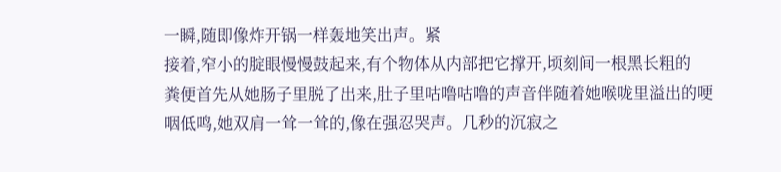一瞬,随即像炸开锅一样轰地笑出声。紧
接着,窄小的腚眼慢慢鼓起来,有个物体从内部把它撑开,顷刻间一根黑长粗的
粪便首先从她肠子里脱了出来,肚子里咕噜咕噜的声音伴随着她喉咙里溢出的哽
咽低鸣,她双肩一耸一耸的,像在强忍哭声。几秒的沉寂之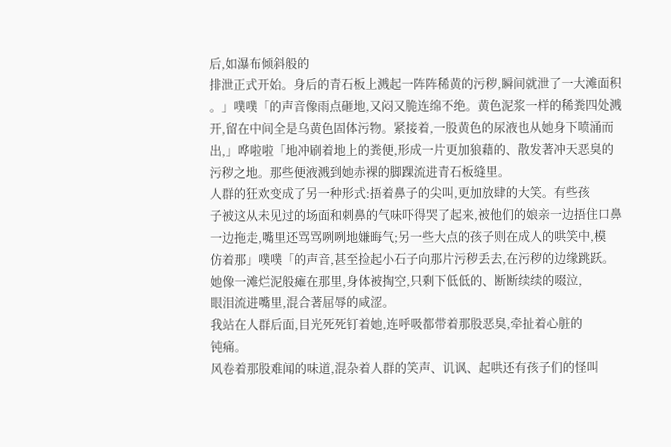后,如瀑布倾斜般的
排泄正式开始。身后的青石板上溅起一阵阵稀黄的污秽,瞬间就泄了一大滩面积
。」噗噗「的声音像雨点砸地,又闷又脆连绵不绝。黄色泥浆一样的稀粪四处溅
开,留在中间全是乌黄色固体污物。紧接着,一股黄色的尿液也从她身下喷涌而
出,」哗啦啦「地冲刷着地上的粪便,形成一片更加狼藉的、散发著冲天恶臭的
污秽之地。那些便液溅到她赤裸的脚踝流进青石板缝里。
人群的狂欢变成了另一种形式:捂着鼻子的尖叫,更加放肆的大笑。有些孩
子被这从未见过的场面和刺鼻的气味吓得哭了起来,被他们的娘亲一边捂住口鼻
一边拖走,嘴里还骂骂咧咧地嫌晦气;另一些大点的孩子则在成人的哄笑中,模
仿着那」噗噗「的声音,甚至捡起小石子向那片污秽丢去,在污秽的边缘跳跃。
她像一滩烂泥般瘫在那里,身体被掏空,只剩下低低的、断断续续的啜泣,
眼泪流进嘴里,混合著屈辱的咸涩。
我站在人群后面,目光死死钉着她,连呼吸都带着那股恶臭,牵扯着心脏的
钝痛。
风卷着那股难闻的味道,混杂着人群的笑声、讥讽、起哄还有孩子们的怪叫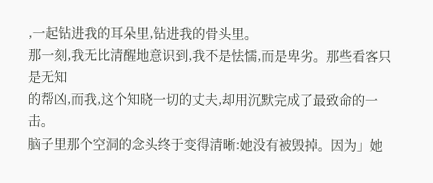,一起钻进我的耳朵里,钻进我的骨头里。
那一刻,我无比清醒地意识到,我不是怯懦,而是卑劣。那些看客只是无知
的帮凶,而我,这个知晓一切的丈夫,却用沉默完成了最致命的一击。
脑子里那个空洞的念头终于变得清晰:她没有被毁掉。因为」她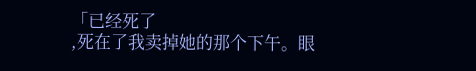「已经死了
,死在了我卖掉她的那个下午。眼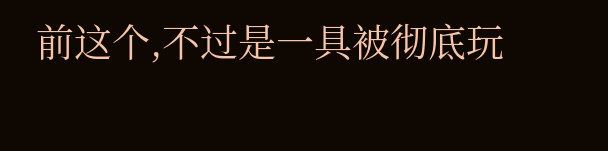前这个,不过是一具被彻底玩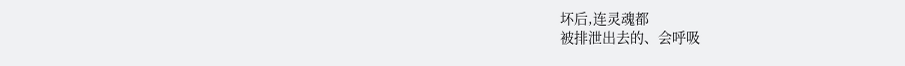坏后,连灵魂都
被排泄出去的、会呼吸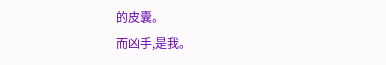的皮囊。
而凶手,是我。